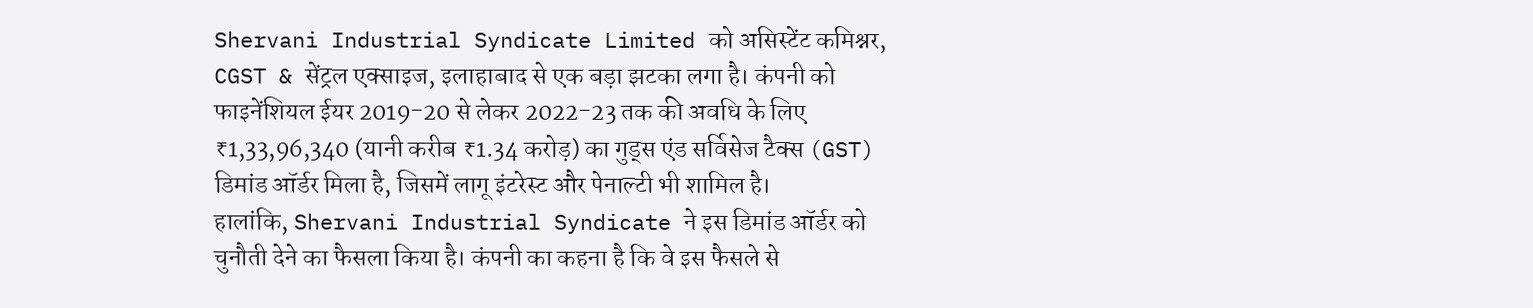Shervani Industrial Syndicate Limited को असिस्टेंट कमिश्नर, CGST & सेंट्रल एक्साइज, इलाहाबाद से एक बड़ा झटका लगा है। कंपनी को फाइनेंशियल ईयर 2019-20 से लेकर 2022-23 तक की अवधि के लिए ₹1,33,96,340 (यानी करीब ₹1.34 करोड़) का गुड्स एंड सर्विसेज टैक्स (GST) डिमांड ऑर्डर मिला है, जिसमें लागू इंटरेस्ट और पेनाल्टी भी शामिल है।
हालांकि, Shervani Industrial Syndicate ने इस डिमांड ऑर्डर को चुनौती देने का फैसला किया है। कंपनी का कहना है कि वे इस फैसले से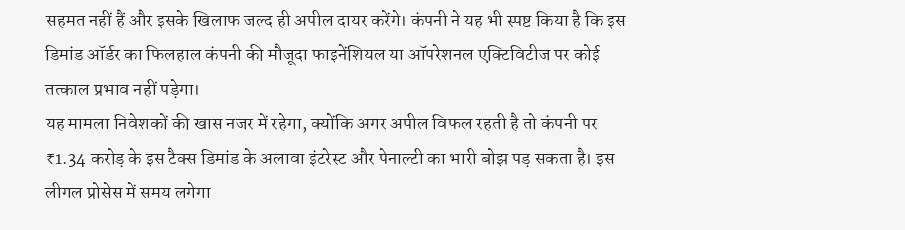सहमत नहीं हैं और इसके खिलाफ जल्द ही अपील दायर करेंगे। कंपनी ने यह भी स्पष्ट किया है कि इस डिमांड ऑर्डर का फिलहाल कंपनी की मौजूदा फाइनेंशियल या ऑपरेशनल एक्टिविटीज पर कोई तत्काल प्रभाव नहीं पड़ेगा।
यह मामला निवेशकों की खास नजर में रहेगा, क्योंकि अगर अपील विफल रहती है तो कंपनी पर ₹1.34 करोड़ के इस टैक्स डिमांड के अलावा इंटरेस्ट और पेनाल्टी का भारी बोझ पड़ सकता है। इस लीगल प्रोसेस में समय लगेगा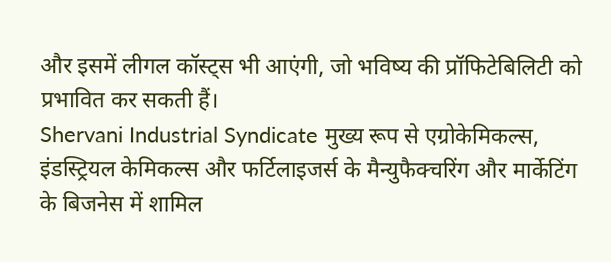और इसमें लीगल कॉस्ट्स भी आएंगी, जो भविष्य की प्रॉफिटेबिलिटी को प्रभावित कर सकती हैं।
Shervani Industrial Syndicate मुख्य रूप से एग्रोकेमिकल्स, इंडस्ट्रियल केमिकल्स और फर्टिलाइजर्स के मैन्युफैक्चरिंग और मार्केटिंग के बिजनेस में शामिल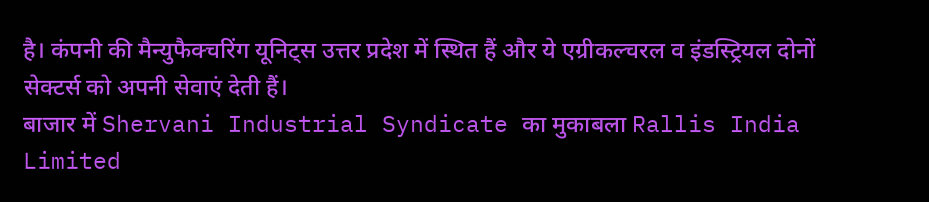है। कंपनी की मैन्युफैक्चरिंग यूनिट्स उत्तर प्रदेश में स्थित हैं और ये एग्रीकल्चरल व इंडस्ट्रियल दोनों सेक्टर्स को अपनी सेवाएं देती हैं।
बाजार में Shervani Industrial Syndicate का मुकाबला Rallis India Limited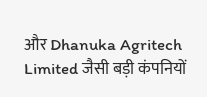और Dhanuka Agritech Limited जैसी बड़ी कंपनियों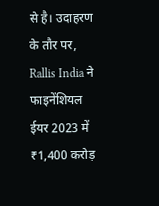से है। उदाहरण के तौर पर, Rallis India ने फाइनेंशियल ईयर 2023 में ₹1,400 करोड़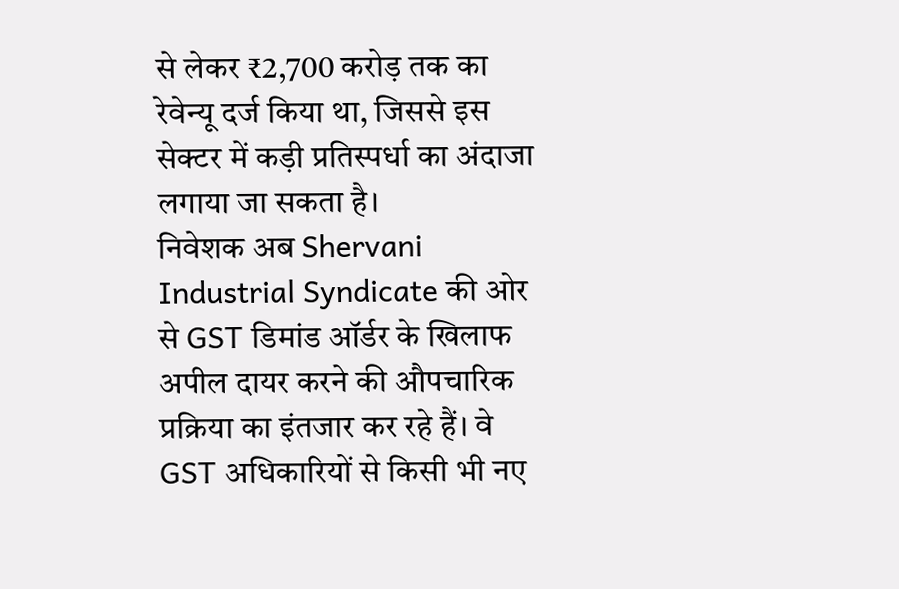से लेकर ₹2,700 करोड़ तक का रेवेन्यू दर्ज किया था, जिससे इस सेक्टर में कड़ी प्रतिस्पर्धा का अंदाजा लगाया जा सकता है।
निवेशक अब Shervani Industrial Syndicate की ओर से GST डिमांड ऑर्डर के खिलाफ अपील दायर करने की औपचारिक प्रक्रिया का इंतजार कर रहे हैं। वे GST अधिकारियों से किसी भी नए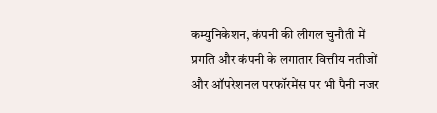कम्युनिकेशन, कंपनी की लीगल चुनौती में प्रगति और कंपनी के लगातार वित्तीय नतीजों और ऑपरेशनल परफॉरमेंस पर भी पैनी नजर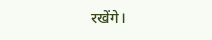रखेंगे।